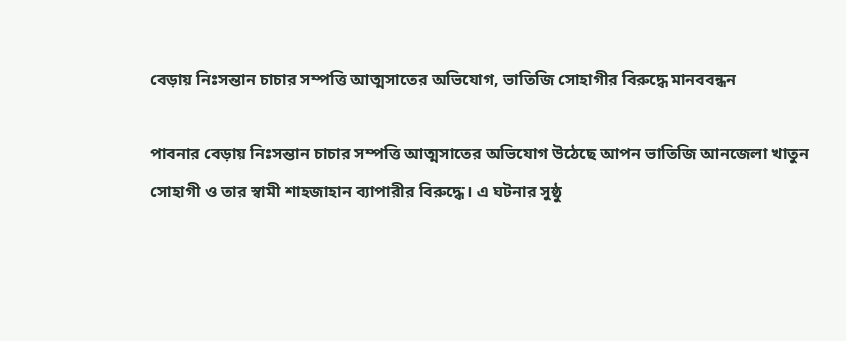বেড়ায় নিঃসন্তান চাচার সম্পত্তি আত্মসাতের অভিযোগ, ভাতিজি সোহাগীর বিরুদ্ধে মানববন্ধন

পাবনার বেড়ায় নিঃসন্তান চাচার সম্পত্তি আত্মসাতের অভিযোগ উঠেছে আপন ভাতিজি আনজেলা খাতুন সোহাগী ও তার স্বামী শাহজাহান ব্যাপারীর বিরুদ্ধে। এ ঘটনার সুষ্ঠু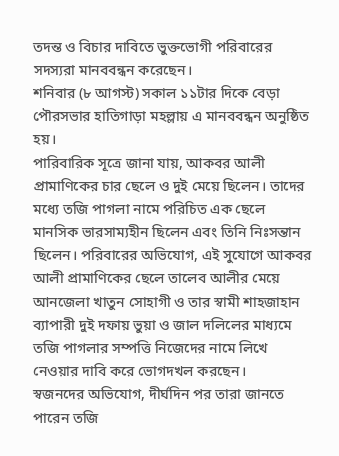তদন্ত ও বিচার দাবিতে ভুক্তভোগী পরিবারের সদস্যরা মানববন্ধন করেছেন।
শনিবার (৮ আগস্ট) সকাল ১১টার দিকে বেড়া পৌরসভার হাতিগাড়া মহল্লায় এ মানববন্ধন অনুষ্ঠিত হয়।
পারিবারিক সূত্রে জানা যায়, আকবর আলী প্রামাণিকের চার ছেলে ও দুই মেয়ে ছিলেন। তাদের মধ্যে তজি পাগলা নামে পরিচিত এক ছেলে মানসিক ভারসাম্যহীন ছিলেন এবং তিনি নিঃসন্তান ছিলেন। পরিবারের অভিযোগ, এই সুযোগে আকবর আলী প্রামাণিকের ছেলে তালেব আলীর মেয়ে আনজেলা খাতুন সোহাগী ও তার স্বামী শাহজাহান ব্যাপারী দুই দফায় ভুয়া ও জাল দলিলের মাধ্যমে তজি পাগলার সম্পত্তি নিজেদের নামে লিখে নেওয়ার দাবি করে ভোগদখল করছেন।
স্বজনদের অভিযোগ, দীর্ঘদিন পর তারা জানতে পারেন তজি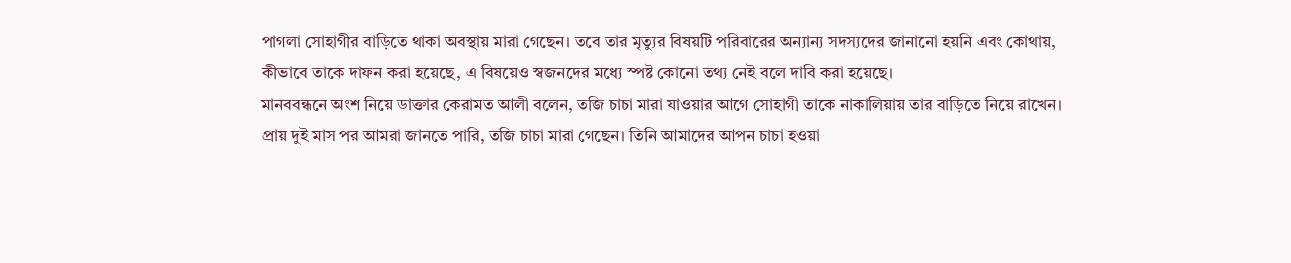পাগলা সোহাগীর বাড়িতে থাকা অবস্থায় মারা গেছেন। তবে তার মৃত্যুর বিষয়টি পরিবারের অন্যান্য সদস্যদের জানানো হয়নি এবং কোথায়, কীভাবে তাকে দাফন করা হয়েছে, এ বিষয়েও স্বজনদের মধ্যে স্পষ্ট কোনো তথ্য নেই বলে দাবি করা হয়েছে।
মানববন্ধনে অংশ নিয়ে ডাক্তার কেরামত আলী বলেন, তজি চাচা মারা যাওয়ার আগে সোহাগী তাকে নাকালিয়ায় তার বাড়িতে নিয়ে রাখেন। প্রায় দুই মাস পর আমরা জানতে পারি, তজি চাচা মারা গেছেন। তিনি আমাদের আপন চাচা হওয়া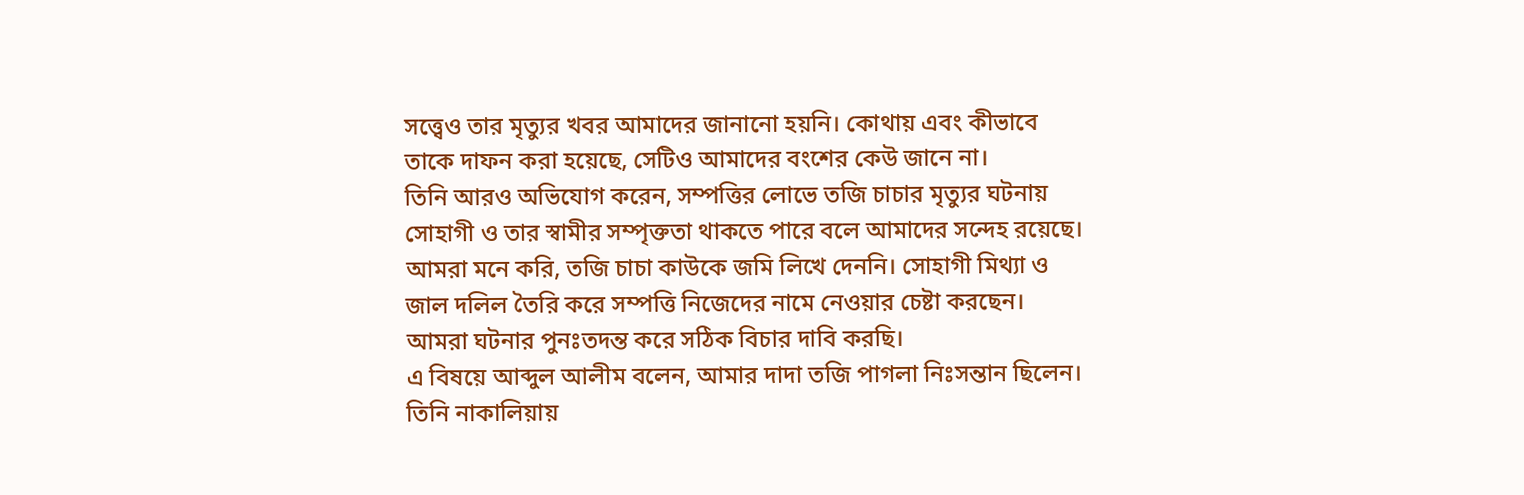সত্ত্বেও তার মৃত্যুর খবর আমাদের জানানো হয়নি। কোথায় এবং কীভাবে তাকে দাফন করা হয়েছে, সেটিও আমাদের বংশের কেউ জানে না।
তিনি আরও অভিযোগ করেন, সম্পত্তির লোভে তজি চাচার মৃত্যুর ঘটনায় সোহাগী ও তার স্বামীর সম্পৃক্ততা থাকতে পারে বলে আমাদের সন্দেহ রয়েছে। আমরা মনে করি, তজি চাচা কাউকে জমি লিখে দেননি। সোহাগী মিথ্যা ও জাল দলিল তৈরি করে সম্পত্তি নিজেদের নামে নেওয়ার চেষ্টা করছেন। আমরা ঘটনার পুনঃতদন্ত করে সঠিক বিচার দাবি করছি।
এ বিষয়ে আব্দুল আলীম বলেন, আমার দাদা তজি পাগলা নিঃসন্তান ছিলেন। তিনি নাকালিয়ায়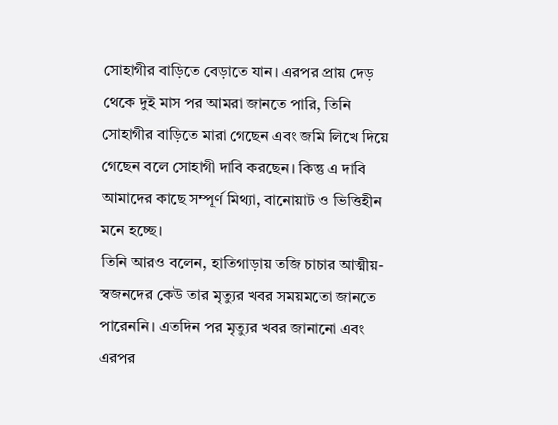সোহাগীর বাড়িতে বেড়াতে যান। এরপর প্রায় দেড় থেকে দুই মাস পর আমরা জানতে পারি, তিনি সোহাগীর বাড়িতে মারা গেছেন এবং জমি লিখে দিয়ে গেছেন বলে সোহাগী দাবি করছেন। কিন্তু এ দাবি আমাদের কাছে সম্পূর্ণ মিথ্যা, বানোয়াট ও ভিত্তিহীন মনে হচ্ছে।
তিনি আরও বলেন, হাতিগাড়ায় তজি চাচার আত্মীয়-স্বজনদের কেউ তার মৃত্যুর খবর সময়মতো জানতে পারেননি। এতদিন পর মৃত্যুর খবর জানানো এবং এরপর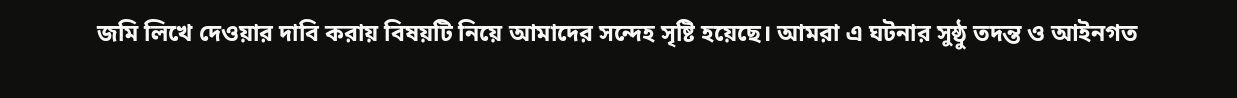জমি লিখে দেওয়ার দাবি করায় বিষয়টি নিয়ে আমাদের সন্দেহ সৃষ্টি হয়েছে। আমরা এ ঘটনার সুষ্ঠু তদন্ত ও আইনগত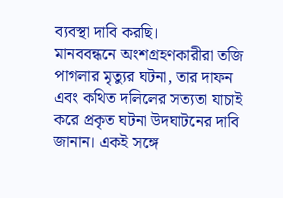ব্যবস্থা দাবি করছি।
মানববন্ধনে অংশগ্রহণকারীরা তজি পাগলার মৃত্যুর ঘটনা, তার দাফন এবং কথিত দলিলের সত্যতা যাচাই করে প্রকৃত ঘটনা উদঘাটনের দাবি জানান। একই সঙ্গে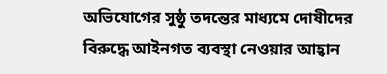অভিযোগের সুষ্ঠু তদন্তের মাধ্যমে দোষীদের বিরুদ্ধে আইনগত ব্যবস্থা নেওয়ার আহ্বান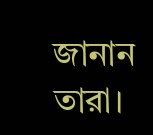জানান তারা।